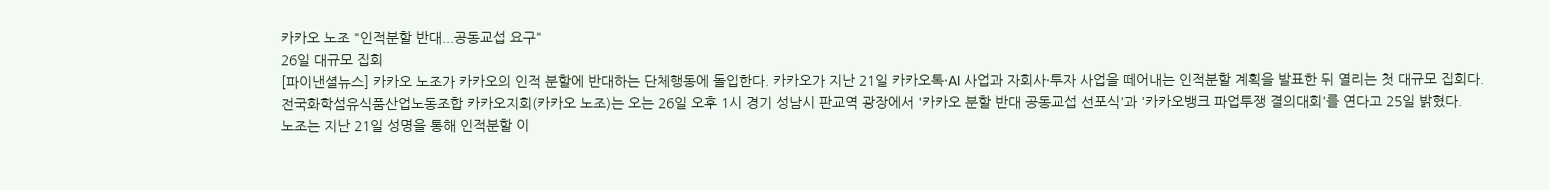카카오 노조 "인적분할 반대...공동교섭 요구"
26일 대규모 집회
[파이낸셜뉴스] 카카오 노조가 카카오의 인적 분할에 반대하는 단체행동에 돌입한다. 카카오가 지난 21일 카카오톡·AI 사업과 자회사·투자 사업을 떼어내는 인적분할 계획을 발표한 뒤 열리는 첫 대규모 집회다.
전국화학섬유식품산업노동조합 카카오지회(카카오 노조)는 오는 26일 오후 1시 경기 성남시 판교역 광장에서 '카카오 분할 반대 공동교섭 선포식'과 '카카오뱅크 파업투쟁 결의대회'를 연다고 25일 밝혔다.
노조는 지난 21일 성명을 통해 인적분할 이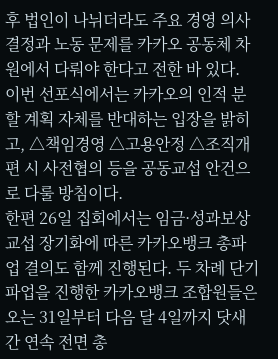후 법인이 나뉘더라도 주요 경영 의사결정과 노동 문제를 카카오 공동체 차원에서 다뤄야 한다고 전한 바 있다.
이번 선포식에서는 카카오의 인적 분할 계획 자체를 반대하는 입장을 밝히고, △책임경영 △고용안정 △조직개편 시 사전협의 등을 공동교섭 안건으로 다룰 방침이다.
한편 26일 집회에서는 임금·성과보상 교섭 장기화에 따른 카카오뱅크 총파업 결의도 함께 진행된다. 두 차례 단기 파업을 진행한 카카오뱅크 조합원들은 오는 31일부터 다음 달 4일까지 닷새간 연속 전면 총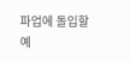파업에 돌입할 예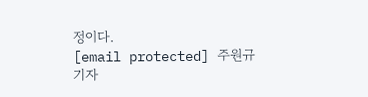정이다.
[email protected] 주원규 기자